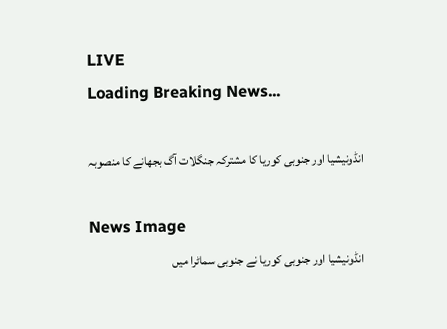LIVE
Loading Breaking News...

انڈونیشیا اور جنوبی کوریا کا مشترکہ جنگلات آگ بجھانے کا منصوبہ

News Image
انڈونیشیا اور جنوبی کوریا نے جنوبی سماٹرا میں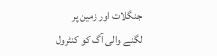جنگلات اور زمین پر لگنے والی آگ کو کنٹرول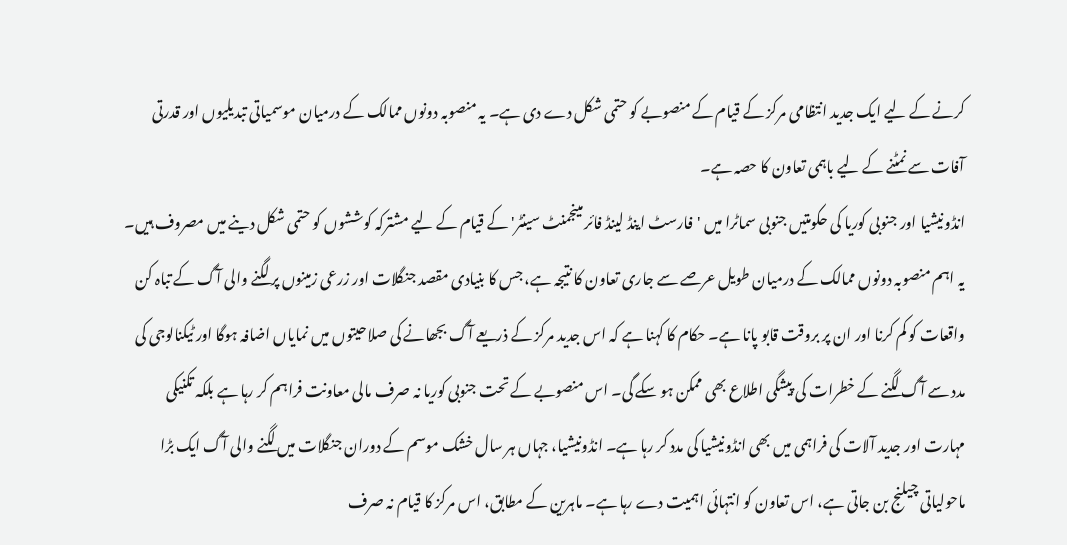کرنے کے لیے ایک جدید انتظامی مرکز کے قیام کے منصوبے کو حتمی شکل دے دی ہے۔ یہ منصوبہ دونوں ممالک کے درمیان موسمیاتی تبدیلیوں اور قدرتی آفات سے نمٹنے کے لیے باہمی تعاون کا حصہ ہے۔
انڈونیشیا اور جنوبی کوریا کی حکومتیں جنوبی سماٹرا میں 'فارسٹ اینڈ لینڈ فائر مینجمنٹ سینٹر' کے قیام کے لیے مشترکہ کوششوں کو حتمی شکل دینے میں مصروف ہیں۔ یہ اہم منصوبہ دونوں ممالک کے درمیان طویل عرصے سے جاری تعاون کا نتیجہ ہے، جس کا بنیادی مقصد جنگلات اور زرعی زمینوں پر لگنے والی آگ کے تباہ کن واقعات کو کم کرنا اور ان پر بروقت قابو پانا ہے۔ حکام کا کہنا ہے کہ اس جدید مرکز کے ذریعے آگ بجھانے کی صلاحیتوں میں نمایاں اضافہ ہوگا اور ٹیکنالوجی کی مدد سے آگ لگنے کے خطرات کی پیشگی اطلاع بھی ممکن ہو سکے گی۔ اس منصوبے کے تحت جنوبی کوریا نہ صرف مالی معاونت فراہم کر رہا ہے بلکہ تکنیکی مہارت اور جدید آلات کی فراہمی میں بھی انڈونیشیا کی مدد کر رہا ہے۔ انڈونیشیا، جہاں ہر سال خشک موسم کے دوران جنگلات میں لگنے والی آگ ایک بڑا ماحولیاتی چیلنج بن جاتی ہے، اس تعاون کو انتہائی اہمیت دے رہا ہے۔ ماہرین کے مطابق، اس مرکز کا قیام نہ صرف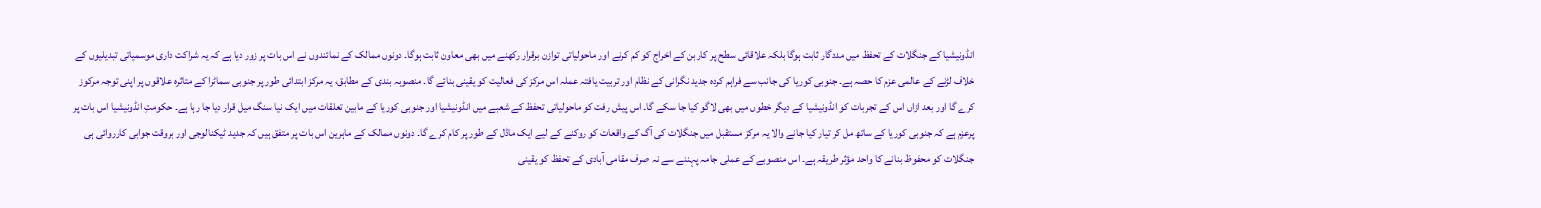انڈونیشیا کے جنگلات کے تحفظ میں مددگار ثابت ہوگا بلکہ علاقائی سطح پر کاربن کے اخراج کو کم کرنے اور ماحولیاتی توازن برقرار رکھنے میں بھی معاون ثابت ہوگا۔ دونوں ممالک کے نمائندوں نے اس بات پر زور دیا ہے کہ یہ شراکت داری موسمیاتی تبدیلیوں کے خلاف لڑنے کے عالمی عزم کا حصہ ہے۔ جنوبی کوریا کی جانب سے فراہم کردہ جدید نگرانی کے نظام اور تربیت یافتہ عملہ اس مرکز کی فعالیت کو یقینی بنائے گا۔ منصوبہ بندی کے مطابق، یہ مرکز ابتدائی طور پر جنوبی سماٹرا کے متاثرہ علاقوں پر اپنی توجہ مرکوز کرے گا اور بعد ازاں اس کے تجربات کو انڈونیشیا کے دیگر خطوں میں بھی لاگو کیا جا سکے گا۔ اس پیش رفت کو ماحولیاتی تحفظ کے شعبے میں انڈونیشیا اور جنوبی کوریا کے مابین تعلقات میں ایک نیا سنگ میل قرار دیا جا رہا ہے۔ حکومتِ انڈونیشیا اس بات پر پرعزم ہے کہ جنوبی کوریا کے ساتھ مل کر تیار کیا جانے والا یہ مرکز مستقبل میں جنگلات کی آگ کے واقعات کو روکنے کے لیے ایک ماڈل کے طور پر کام کرے گا۔ دونوں ممالک کے ماہرین اس بات پر متفق ہیں کہ جدید ٹیکنالوجی اور بروقت جوابی کارروائی ہی جنگلات کو محفوظ بنانے کا واحد مؤثر طریقہ ہے۔ اس منصوبے کے عملی جامہ پہننے سے نہ صرف مقامی آبادی کے تحفظ کو یقینی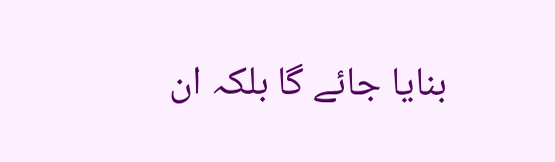بنایا جائے گا بلکہ ان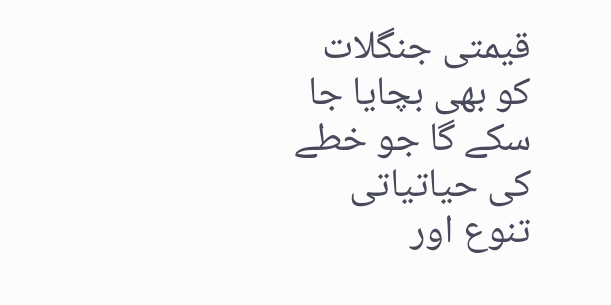قیمتی جنگلات کو بھی بچایا جا سکے گا جو خطے کی حیاتیاتی تنوع اور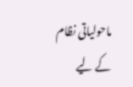ماحولیاتی نظام کے لیے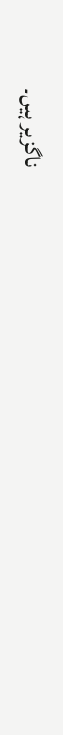ناگزیر ہیں۔